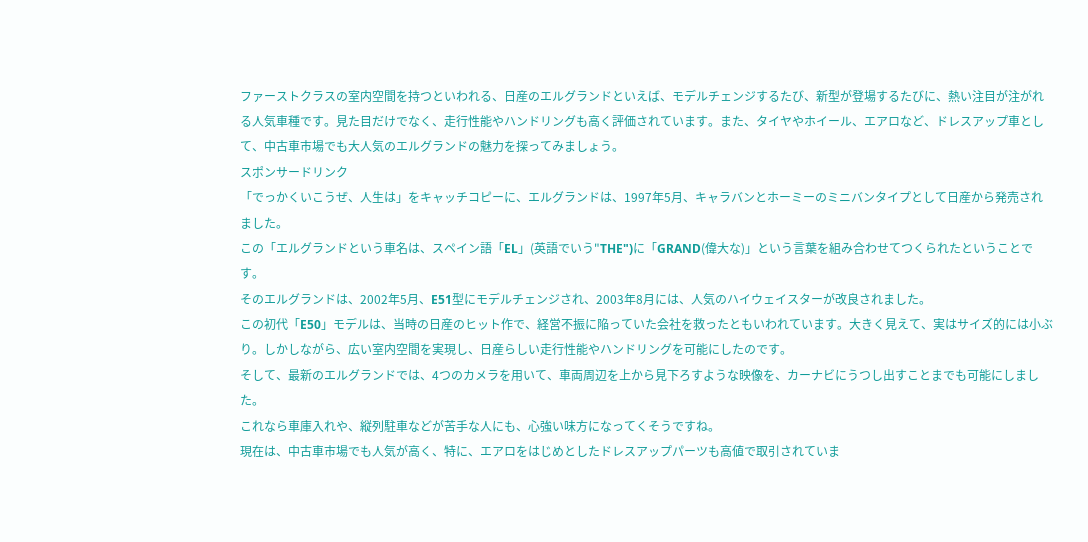ファーストクラスの室内空間を持つといわれる、日産のエルグランドといえば、モデルチェンジするたび、新型が登場するたびに、熱い注目が注がれる人気車種です。見た目だけでなく、走行性能やハンドリングも高く評価されています。また、タイヤやホイール、エアロなど、ドレスアップ車として、中古車市場でも大人気のエルグランドの魅力を探ってみましょう。
スポンサードリンク
「でっかくいこうぜ、人生は」をキャッチコピーに、エルグランドは、1997年5月、キャラバンとホーミーのミニバンタイプとして日産から発売されました。
この「エルグランドという車名は、スペイン語「EL」(英語でいう"THE")に「GRAND(偉大な)」という言葉を組み合わせてつくられたということです。
そのエルグランドは、2002年5月、E51型にモデルチェンジされ、2003年8月には、人気のハイウェイスターが改良されました。
この初代「E50」モデルは、当時の日産のヒット作で、経営不振に陥っていた会社を救ったともいわれています。大きく見えて、実はサイズ的には小ぶり。しかしながら、広い室内空間を実現し、日産らしい走行性能やハンドリングを可能にしたのです。
そして、最新のエルグランドでは、4つのカメラを用いて、車両周辺を上から見下ろすような映像を、カーナビにうつし出すことまでも可能にしました。
これなら車庫入れや、縦列駐車などが苦手な人にも、心強い味方になってくそうですね。
現在は、中古車市場でも人気が高く、特に、エアロをはじめとしたドレスアップパーツも高値で取引されていま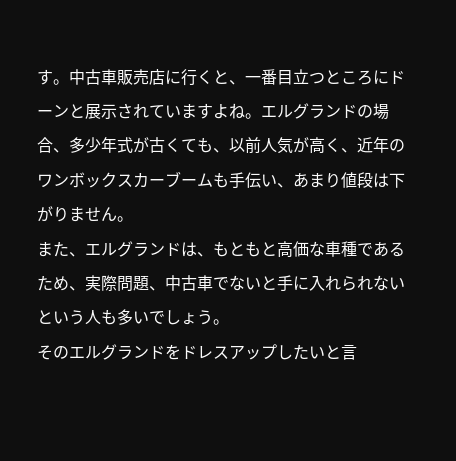す。中古車販売店に行くと、一番目立つところにドーンと展示されていますよね。エルグランドの場合、多少年式が古くても、以前人気が高く、近年のワンボックスカーブームも手伝い、あまり値段は下がりません。
また、エルグランドは、もともと高価な車種であるため、実際問題、中古車でないと手に入れられないという人も多いでしょう。
そのエルグランドをドレスアップしたいと言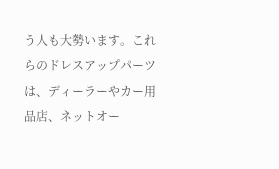う人も大勢います。これらのドレスアップパーツは、ディーラーやカー用品店、ネットオー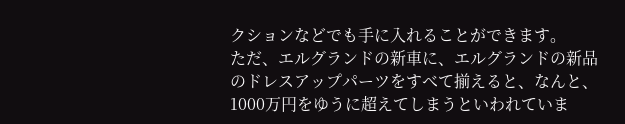クションなどでも手に入れることができます。
ただ、エルグランドの新車に、エルグランドの新品のドレスアップパーツをすべて揃えると、なんと、1000万円をゆうに超えてしまうといわれていま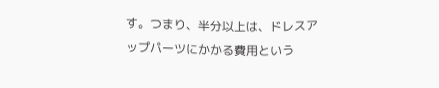す。つまり、半分以上は、ドレスアップパーツにかかる費用という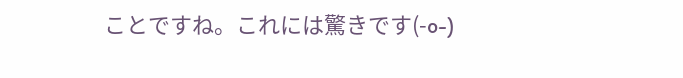ことですね。これには驚きです(-o-)